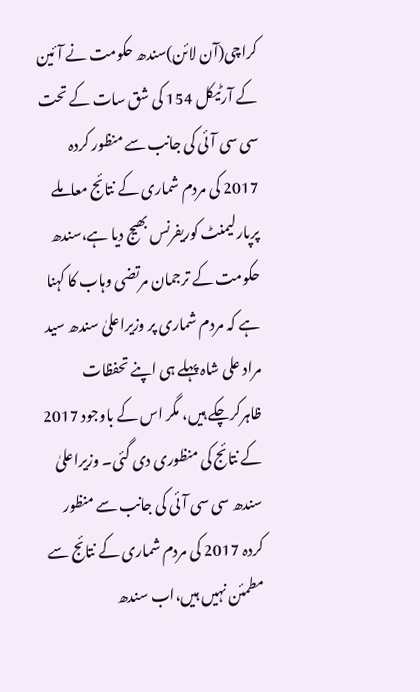کراچی(آن لائن)سندھ حکومت نے آئین کے آرٹیکل 154 کی شق سات کے تحت سی سی آئی کی جانب سے منظور کردہ 2017 کی مردم شماری کے نتائج معاملے پرپارلیمنٹ کوریفرنس بھیج دیا ہے،سندھ حکومت کے ترجمان مرتضی وہاب کا کہنا ہے کہ مردم شماری پر وزیراعلیٰ سندھ سید مراد علی شاہ پہلے ہی اپنے تحفظات ظاہرکرچکے ہیں، مگر اس کے باوجود 2017 کے نتائج کی منظوری دی گئی۔ وزیراعلیٰ سندھ سی سی آئی کی جانب سے منظور کردہ 2017 کی مردم شماری کے نتائج سے مطمئن نہیں ہیں،اب سندھ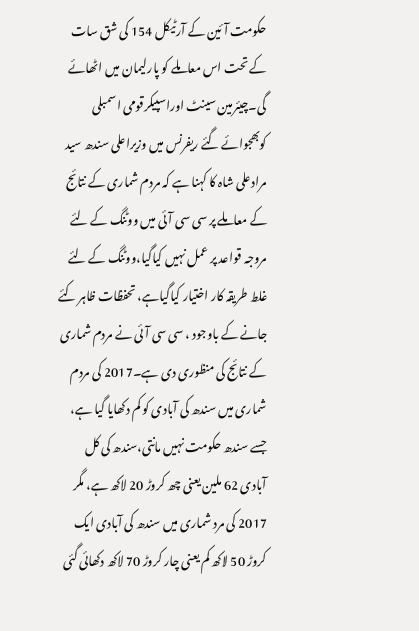حکومت آئین کے آرٹیکل 154 کی شق سات کے تحت اس معاملے کو پارلیمان میں اٹھائے گی۔چیئرمین سینٹ اوراسپیکرقومی اسمبلی کوبھجوائے گئے ریفرنس میں وزیراعلی سندھ سید مرادعلی شاہ کا کہنا ہے کہ مردم شماری کے نتائج کے معاملے پر سی سی آئی میں ووٹنگ کے لئے مروجہ قواعد پر عمل نہیں کیاگیا،ووٹنگ کے لئے غلط طریقہ کار اختیار کیاگیاہے، تحفظات ظاہر کئے جانے کے باوجود ، سی سی آئی نے مردم شماری کے نتائج کی منظوری دی ہے۔2017 کی مردم شماری میں سندھ کی آبادی کو کم دکھایا گیا ہے، جسے سندھ حکومت نہیں مانتی،سندھ کی کل آبادی 62 ملین یعنی چھ کروڑ 20 لاکھ ہے، مگر 2017 کی مرد شماری میں سندھ کی آبادی ایک کروڑ 50 لاکھ کم یعنی چار کروڑ 70 لاکھ دکھائی گئی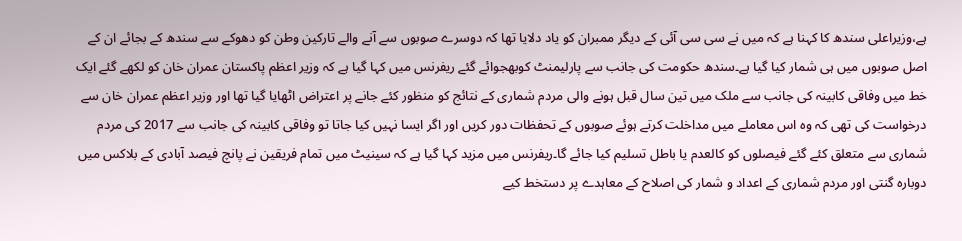ہے،وزیراعلی سندھ کا کہنا ہے کہ میں نے سی سی آئی کے دیگر ممبران کو یاد دلایا تھا کہ دوسرے صوبوں سے آنے والے تارکین وطن کو دھوکے سے سندھ کے بجائے ان کے اصل صوبوں میں ہی شمار کیا گیا ہے۔سندھ حکومت کی جانب سے پارلیمنٹ کوبھجوائے گئے ریفرنس میں کہا گیا ہے کہ وزیر اعظم پاکستان عمران خان کو لکھے گئے ایک خط میں وفاقی کابینہ کی جانب سے ملک میں تین سال قبل ہونے والی مردم شماری کے نتائج کو منظور کئے جانے پر اعتراض اٹھایا گیا تھا اور وزیر اعظم عمران خان سے درخواست کی تھی کہ وہ اس معاملے میں مداخلت کرتے ہوئے صوبوں کے تحفظات دور کریں اور اگر ایسا نہیں کیا جاتا تو وفاقی کابینہ کی جانب سے 2017 کی مردم شماری سے متعلق کئے گئے فیصلوں کو کالعدم یا باطل تسلیم کیا جائے گا۔ریفرنس میں مزید کہا گیا ہے کہ سینیٹ میں تمام فریقین نے پانچ فیصد آبادی کے بلاکس میں دوبارہ گنتی اور مردم شماری کے اعداد و شمار کی اصلاح کے معاہدے پر دستخط کیے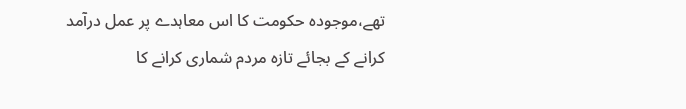تھے،موجودہ حکومت کا اس معاہدے پر عمل درآمد کرانے کے بجائے تازہ مردم شماری کرانے کا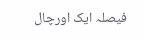فیصلہ ایک اورچال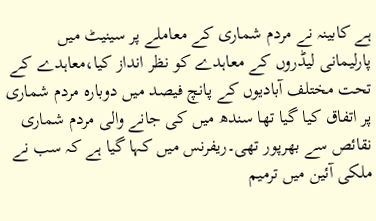ہے کابینہ نے مردم شماری کے معاملے پر سینیٹ میں پارلیمانی لیڈروں کے معاہدے کو نظر انداز کیا،معاہدے کے تحت مختلف آبادیوں کے پانچ فیصد میں دوبارہ مردم شماری پر اتفاق کیا گیا تھا سندھ میں کی جانے والی مردم شماری نقائص سے بھرپور تھی۔ریفرنس میں کہا گیا ہے کہ سب نے ملکی آئین میں ترمیم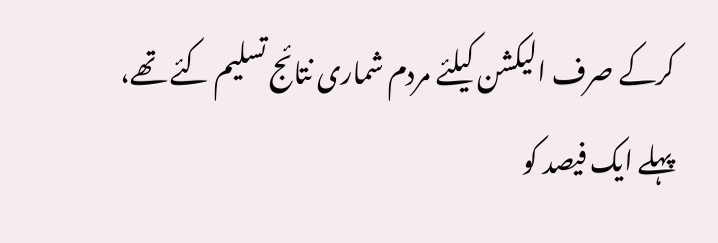کرکے صرف الیکشن کیلئے مردم شماری نتائج تسلیم کئے تھے، پہلے ایک فیصد کو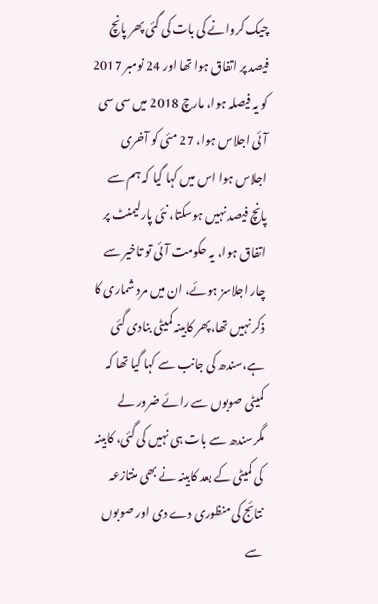چیک کروانے کی بات کی گئی پھر پانچ فیصد پر اتفاق ہوا تھا اور 24 نومبر 2017 کو یہ فیصلہ ہوا، مارچ 2018 میں سی سی آئی اجلاس ہوا، 27 مئی کو آخری اجلاس ہوا اس میں کہا گیا کہ ہم سے پانچ فیصد نہیں ہوسکتا، نئی پارلیمنٹ پر اتفاق ہوا، یہ حکومت آئی تو تاخیر سے چار اجلاسز ہوئے، ان میں مرد شماری کا ذکر نہیں تھا،پھر کابینہ کمیٹی بنادی گئی ہے،سندھ کی جانب سے کہا گیا تھا کہ کمیٹی صوبوں سے رائے ضرور لے مگرسندھ سے بات ہی نہیں کی گئی، کابینہ کی کمیٹی کے بعد کابینہ نے بھی منتازعہ نتائج کی منظوری دے دی اور صوبوں سے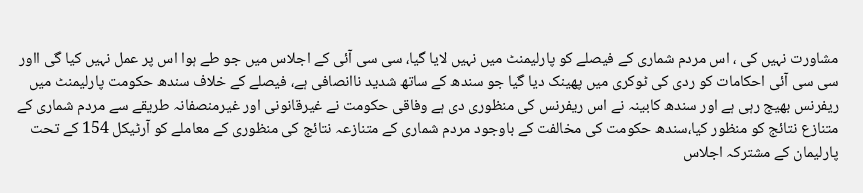مشاورت نہیں کی ، اس مردم شماری کے فیصلے کو پارلیمنٹ میں نہیں لایا گیا، سی سی آئی کے اجلاس میں جو طے ہوا اس پر عمل نہیں کیا گی ااور سی سی آئی احکامات کو ردی کی ٹوکری میں پھینک دیا گیا جو سندھ کے ساتھ شدید ناانصافی ہے، فیصلے کے خلاف سندھ حکومت پارلیمنٹ میں ریفرنس بھیج رہی ہے اور سندھ کابینہ نے اس ریفرنس کی منظوری دی ہے وفاقی حکومت نے غیرقانونی اور غیرمنصفانہ طریقے سے مردم شماری کے متنازع نتائج کو منظور کیا،سندھ حکومت کی مخالفت کے باوجود مردم شماری کے متنازعہ نتائج کی منظوری کے معاملے کو آرٹیکل 154 کے تحت پارلیمان کے مشترکہ اجلاس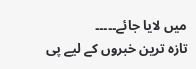میں لایا جائے۔۔۔۔۔
تازہ ترین خبروں کے لیے پی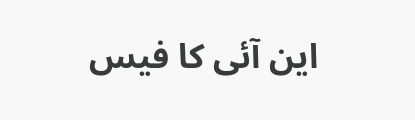این آئی کا فیس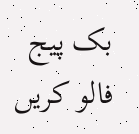بک پیج فالو کریں